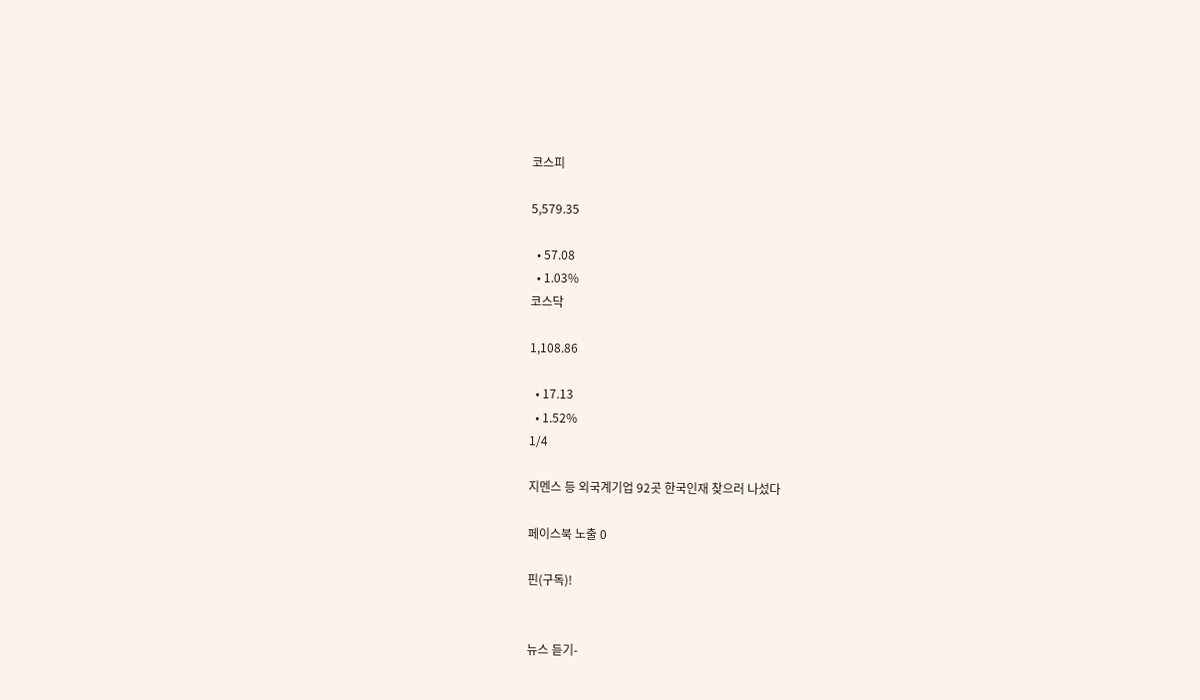코스피

5,579.35

  • 57.08
  • 1.03%
코스닥

1,108.86

  • 17.13
  • 1.52%
1/4

지멘스 등 외국계기업 92곳 한국인재 찾으러 나섰다

페이스북 노출 0

핀(구독)!


뉴스 듣기-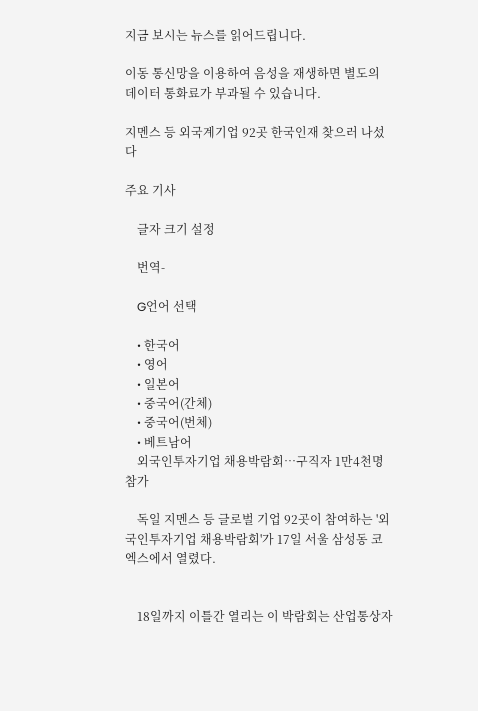지금 보시는 뉴스를 읽어드립니다.

이동 통신망을 이용하여 음성을 재생하면 별도의 데이터 통화료가 부과될 수 있습니다.

지멘스 등 외국계기업 92곳 한국인재 찾으러 나섰다

주요 기사

    글자 크기 설정

    번역-

    G언어 선택

    • 한국어
    • 영어
    • 일본어
    • 중국어(간체)
    • 중국어(번체)
    • 베트남어
    외국인투자기업 채용박람회…구직자 1만4천명 참가

    독일 지멘스 등 글로벌 기업 92곳이 참여하는 '외국인투자기업 채용박람회'가 17일 서울 삼성동 코엑스에서 열렸다.


    18일까지 이틀간 열리는 이 박람회는 산업통상자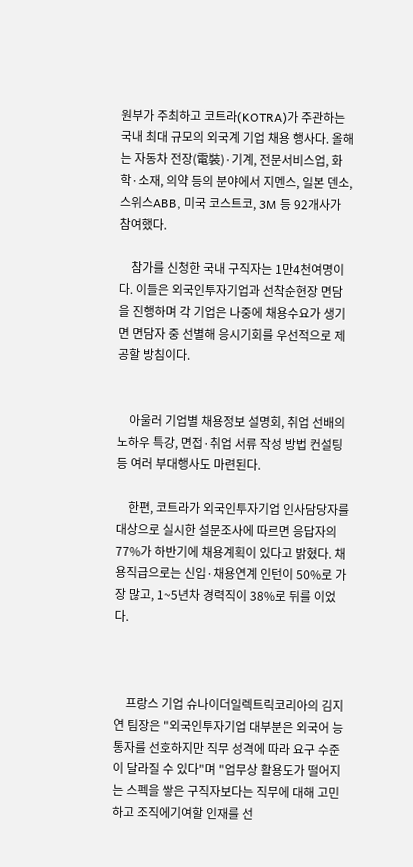원부가 주최하고 코트라(KOTRA)가 주관하는 국내 최대 규모의 외국계 기업 채용 행사다. 올해는 자동차 전장(電裝)·기계, 전문서비스업, 화학·소재, 의약 등의 분야에서 지멘스, 일본 덴소, 스위스ABB, 미국 코스트코, 3M 등 92개사가 참여했다.

    참가를 신청한 국내 구직자는 1만4천여명이다. 이들은 외국인투자기업과 선착순현장 면담을 진행하며 각 기업은 나중에 채용수요가 생기면 면담자 중 선별해 응시기회를 우선적으로 제공할 방침이다.


    아울러 기업별 채용정보 설명회, 취업 선배의 노하우 특강, 면접·취업 서류 작성 방법 컨설팅 등 여러 부대행사도 마련된다.

    한편, 코트라가 외국인투자기업 인사담당자를 대상으로 실시한 설문조사에 따르면 응답자의 77%가 하반기에 채용계획이 있다고 밝혔다. 채용직급으로는 신입·채용연계 인턴이 50%로 가장 많고, 1~5년차 경력직이 38%로 뒤를 이었다.



    프랑스 기업 슈나이더일렉트릭코리아의 김지연 팀장은 "외국인투자기업 대부분은 외국어 능통자를 선호하지만 직무 성격에 따라 요구 수준이 달라질 수 있다"며 "업무상 활용도가 떨어지는 스펙을 쌓은 구직자보다는 직무에 대해 고민하고 조직에기여할 인재를 선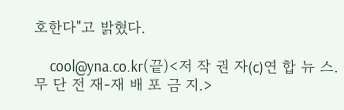호한다"고 밝혔다.

    cool@yna.co.kr(끝)<저 작 권 자(c)연 합 뉴 스. 무 단 전 재-재 배 포 금 지.>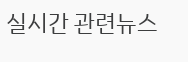실시간 관련뉴스